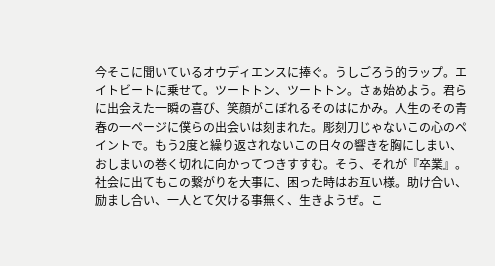今そこに聞いているオウディエンスに捧ぐ。うしごろう的ラップ。エイトビートに乗せて。ツートトン、ツートトン。さぁ始めよう。君らに出会えた一瞬の喜び、笑顔がこぼれるそのはにかみ。人生のその青春の一ページに僕らの出会いは刻まれた。彫刻刀じゃないこの心のペイントで。もう2度と繰り返されないこの日々の響きを胸にしまい、おしまいの巻く切れに向かってつきすすむ。そう、それが『卒業』。社会に出てもこの繋がりを大事に、困った時はお互い様。助け合い、励まし合い、一人とて欠ける事無く、生きようぜ。こ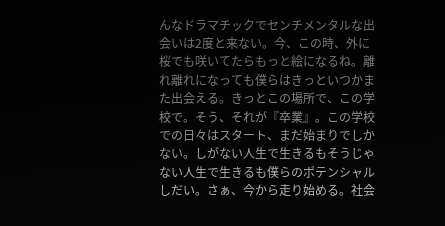んなドラマチックでセンチメンタルな出会いは2度と来ない。今、この時、外に桜でも咲いてたらもっと絵になるね。離れ離れになっても僕らはきっといつかまた出会える。きっとこの場所で、この学校で。そう、それが『卒業』。この学校での日々はスタート、まだ始まりでしかない。しがない人生で生きるもそうじゃない人生で生きるも僕らのポテンシャルしだい。さぁ、今から走り始める。社会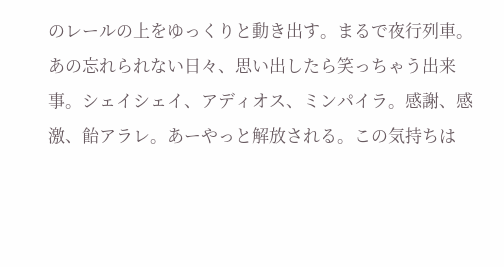のレールの上をゆっくりと動き出す。まるで夜行列車。あの忘れられない日々、思い出したら笑っちゃう出来事。シェイシェイ、アディオス、ミンパイラ。感謝、感激、飴アラレ。あーやっと解放される。この気持ちは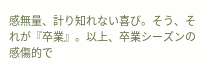感無量、計り知れない喜び。そう、それが『卒業』。以上、卒業シーズンの感傷的で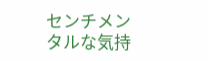センチメンタルな気持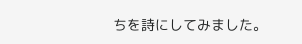ちを詩にしてみました。